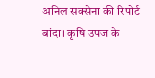अनिल सक्सेना की रिपोर्ट
बांदा। कृषि उपज के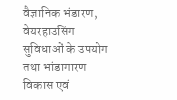वैज्ञानिक भंडारण, वेयरहाउसिंग सुविधाओं के उपयोग तथा भांडागारण विकास एवं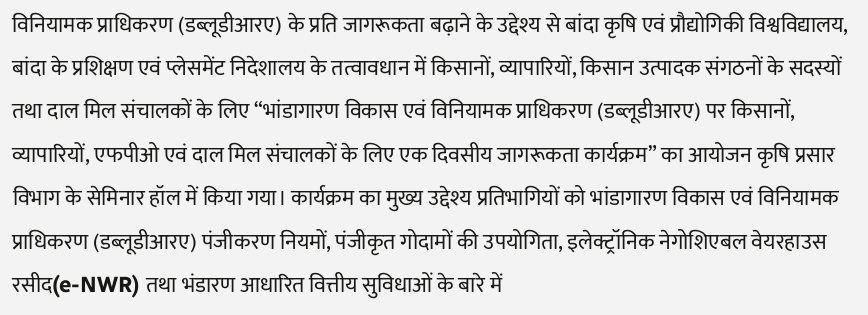विनियामक प्राधिकरण (डब्लूडीआरए) के प्रति जागरूकता बढ़ाने के उद्देश्य से बांदा कृषि एवं प्रौद्योगिकी विश्वविद्यालय, बांदा के प्रशिक्षण एवं प्लेसमेंट निदेशालय के तत्वावधान में किसानों, व्यापारियों, किसान उत्पादक संगठनों के सदस्यों तथा दाल मिल संचालकों के लिए “भांडागारण विकास एवं विनियामक प्राधिकरण (डब्लूडीआरए) पर किसानों, व्यापारियों, एफपीओ एवं दाल मिल संचालकों के लिए एक दिवसीय जागरूकता कार्यक्रम” का आयोजन कृषि प्रसार विभाग के सेमिनार हॉल में किया गया। कार्यक्रम का मुख्य उद्देश्य प्रतिभागियों को भांडागारण विकास एवं विनियामक प्राधिकरण (डब्लूडीआरए) पंजीकरण नियमों, पंजीकृत गोदामों की उपयोगिता, इलेक्ट्रॉनिक नेगोशिएबल वेयरहाउस रसीद(e-NWR) तथा भंडारण आधारित वित्तीय सुविधाओं के बारे में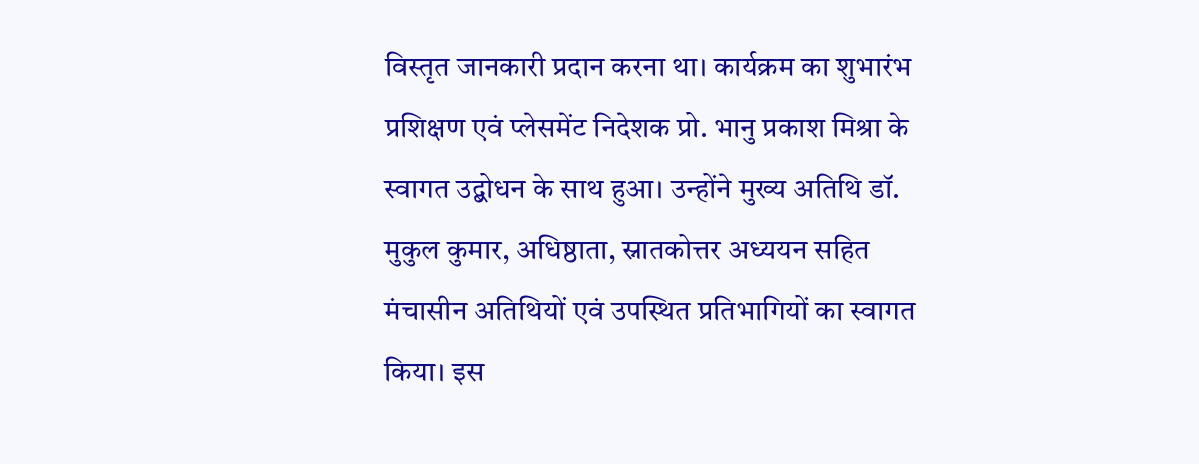विस्तृत जानकारी प्रदान करना था। कार्यक्रम का शुभारंभ प्रशिक्षण एवं प्लेसमेंट निदेशक प्रो. भानु प्रकाश मिश्रा के स्वागत उद्बोधन के साथ हुआ। उन्होंने मुख्य अतिथि डॉ. मुकुल कुमार, अधिष्ठाता, स्नातकोत्तर अध्ययन सहित मंचासीन अतिथियों एवं उपस्थित प्रतिभागियों का स्वागत किया। इस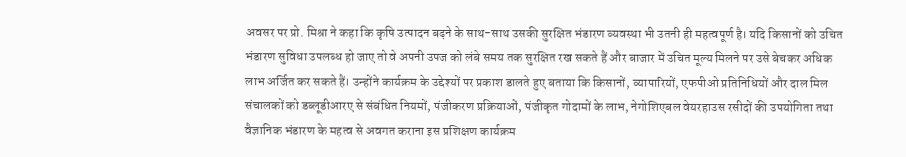अवसर पर प्रो. मिश्रा ने कहा कि कृषि उत्पादन बढ़ने के साथ-साथ उसकी सुरक्षित भंडारण व्यवस्था भी उतनी ही महत्वपूर्ण है। यदि किसानों को उचित भंडारण सुविधा उपलब्ध हो जाए तो वे अपनी उपज को लंबे समय तक सुरक्षित रख सकते हैं और बाजार में उचित मूल्य मिलने पर उसे बेचकर अधिक लाभ अर्जित कर सकते हैं। उन्होंने कार्यक्रम के उद्देश्यों पर प्रकाश डालते हुए बताया कि किसानों, व्यापारियों, एफपीओ प्रतिनिधियों और दाल मिल संचालकों को डब्लूडीआरए से संबंधित नियमों, पंजीकरण प्रक्रियाओं, पंजीकृत गोदामों के लाभ, नेगोशिएबल वेयरहाउस रसीदों की उपयोगिता तथा वैज्ञानिक भंडारण के महत्व से अवगत कराना इस प्रशिक्षण कार्यक्रम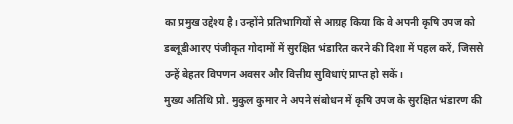का प्रमुख उद्देश्य है। उन्होंने प्रतिभागियों से आग्रह किया कि वे अपनी कृषि उपज को डब्लूडीआरए पंजीकृत गोदामों में सुरक्षित भंडारित करने की दिशा में पहल करें, जिससे उन्हें बेहतर विपणन अवसर और वित्तीय सुविधाएं प्राप्त हो सकें।
मुख्य अतिथि प्रो. मुकुल कुमार ने अपने संबोधन में कृषि उपज के सुरक्षित भंडारण की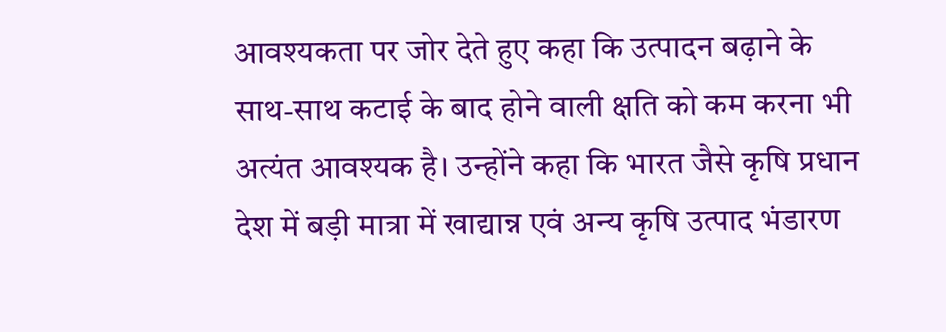आवश्यकता पर जोर देते हुए कहा कि उत्पादन बढ़ाने के साथ-साथ कटाई के बाद होने वाली क्षति को कम करना भी अत्यंत आवश्यक है। उन्होंने कहा कि भारत जैसे कृषि प्रधान देश में बड़ी मात्रा में खाद्यान्न एवं अन्य कृषि उत्पाद भंडारण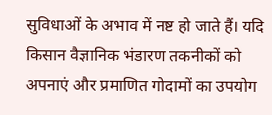सुविधाओं के अभाव में नष्ट हो जाते हैं। यदि किसान वैज्ञानिक भंडारण तकनीकों को अपनाएं और प्रमाणित गोदामों का उपयोग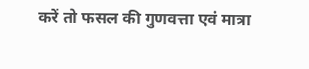करें तो फसल की गुणवत्ता एवं मात्रा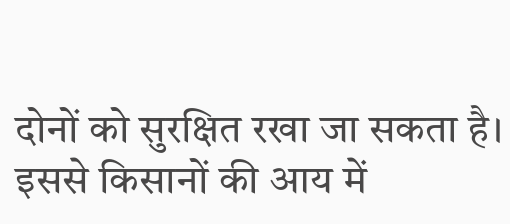दोनों को सुरक्षित रखा जा सकता है। इससे किसानों की आय में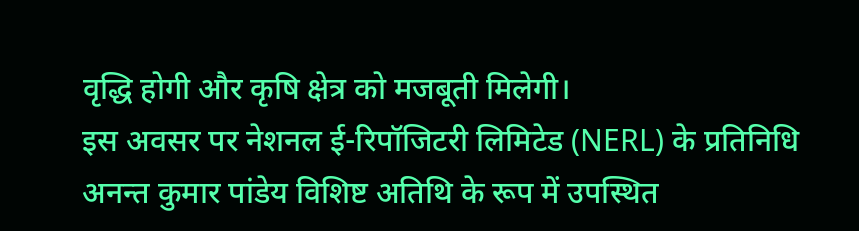वृद्धि होगी और कृषि क्षेत्र को मजबूती मिलेगी।
इस अवसर पर नेशनल ई-रिपॉजिटरी लिमिटेड (NERL) के प्रतिनिधि अनन्त कुमार पांडेय विशिष्ट अतिथि के रूप में उपस्थित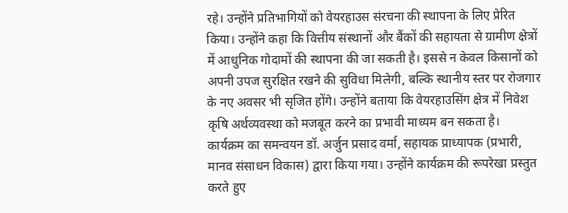रहे। उन्होंने प्रतिभागियों को वेयरहाउस संरचना की स्थापना के लिए प्रेरित किया। उन्होंने कहा कि वित्तीय संस्थानों और बैंकों की सहायता से ग्रामीण क्षेत्रों में आधुनिक गोदामों की स्थापना की जा सकती है। इससे न केवल किसानों को अपनी उपज सुरक्षित रखने की सुविधा मिलेगी, बल्कि स्थानीय स्तर पर रोजगार के नए अवसर भी सृजित होंगे। उन्होंने बताया कि वेयरहाउसिंग क्षेत्र में निवेश कृषि अर्थव्यवस्था को मजबूत करने का प्रभावी माध्यम बन सकता है।
कार्यक्रम का समन्वयन डॉ. अर्जुन प्रसाद वर्मा, सहायक प्राध्यापक (प्रभारी, मानव संसाधन विकास) द्वारा किया गया। उन्होंने कार्यक्रम की रूपरेखा प्रस्तुत करते हुए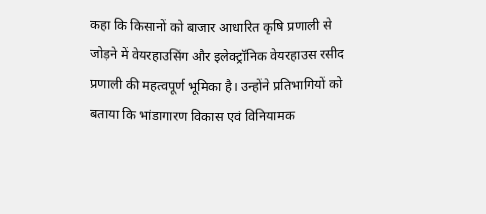कहा कि किसानों को बाजार आधारित कृषि प्रणाली से जोड़ने में वेयरहाउसिंग और इलेक्ट्रॉनिक वेयरहाउस रसीद प्रणाली की महत्वपूर्ण भूमिका है। उन्होंने प्रतिभागियों को बताया कि भांडागारण विकास एवं विनियामक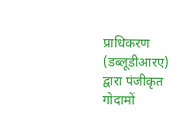प्राधिकरण (डब्लूडीआरए) द्वारा पंजीकृत गोदामों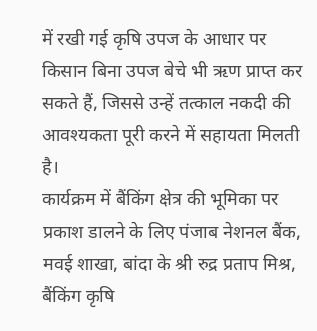में रखी गई कृषि उपज के आधार पर किसान बिना उपज बेचे भी ऋण प्राप्त कर सकते हैं, जिससे उन्हें तत्काल नकदी की आवश्यकता पूरी करने में सहायता मिलती है।
कार्यक्रम में बैंकिंग क्षेत्र की भूमिका पर प्रकाश डालने के लिए पंजाब नेशनल बैंक, मवई शाखा, बांदा के श्री रुद्र प्रताप मिश्र, बैंकिंग कृषि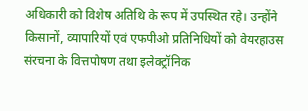अधिकारी को विशेष अतिथि के रूप में उपस्थित रहे। उन्होंने किसानों, व्यापारियों एवं एफपीओ प्रतिनिधियों को वेयरहाउस संरचना के वित्तपोषण तथा इलेक्ट्रॉनिक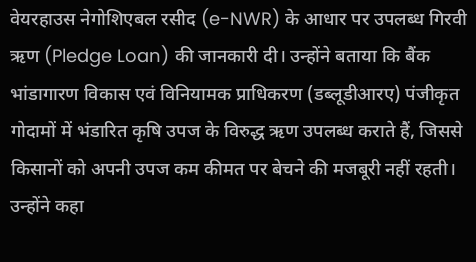वेयरहाउस नेगोशिएबल रसीद (e-NWR) के आधार पर उपलब्ध गिरवी ऋण (Pledge Loan) की जानकारी दी। उन्होंने बताया कि बैंक भांडागारण विकास एवं विनियामक प्राधिकरण (डब्लूडीआरए) पंजीकृत गोदामों में भंडारित कृषि उपज के विरुद्ध ऋण उपलब्ध कराते हैं, जिससे किसानों को अपनी उपज कम कीमत पर बेचने की मजबूरी नहीं रहती। उन्होंने कहा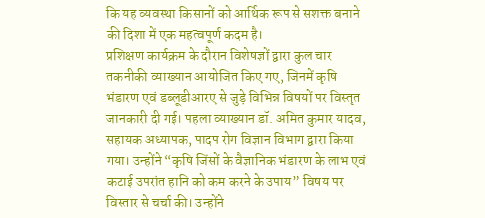कि यह व्यवस्था किसानों को आर्थिक रूप से सशक्त बनाने की दिशा में एक महत्वपूर्ण कदम है।
प्रशिक्षण कार्यक्रम के दौरान विशेषज्ञों द्वारा कुल चार तकनीकी व्याख्यान आयोजित किए गए, जिनमें कृषि भंडारण एवं डब्लूडीआरए से जुड़े विभिन्न विषयों पर विस्तृत जानकारी दी गई। पहला व्याख्यान डॉ. अमित कुमार यादव, सहायक अध्यापक, पादप रोग विज्ञान विभाग द्वारा किया गया। उन्होंने “कृषि जिंसों के वैज्ञानिक भंडारण के लाभ एवं कटाई उपरांत हानि को कम करने के उपाय” विषय पर विस्तार से चर्चा की। उन्होंने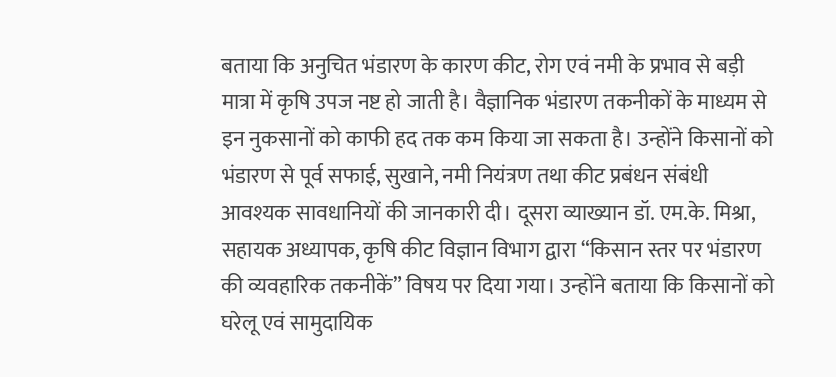बताया कि अनुचित भंडारण के कारण कीट, रोग एवं नमी के प्रभाव से बड़ी मात्रा में कृषि उपज नष्ट हो जाती है। वैज्ञानिक भंडारण तकनीकों के माध्यम से इन नुकसानों को काफी हद तक कम किया जा सकता है। उन्होंने किसानों को भंडारण से पूर्व सफाई, सुखाने, नमी नियंत्रण तथा कीट प्रबंधन संबंधी आवश्यक सावधानियों की जानकारी दी। दूसरा व्याख्यान डॉ. एम.के. मिश्रा, सहायक अध्यापक, कृषि कीट विज्ञान विभाग द्वारा “किसान स्तर पर भंडारण की व्यवहारिक तकनीकें” विषय पर दिया गया। उन्होंने बताया कि किसानों को घरेलू एवं सामुदायिक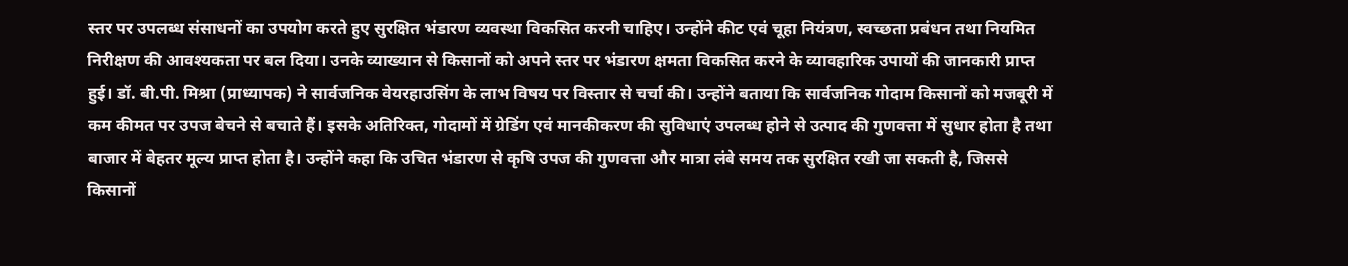स्तर पर उपलब्ध संसाधनों का उपयोग करते हुए सुरक्षित भंडारण व्यवस्था विकसित करनी चाहिए। उन्होंने कीट एवं चूहा नियंत्रण, स्वच्छता प्रबंधन तथा नियमित निरीक्षण की आवश्यकता पर बल दिया। उनके व्याख्यान से किसानों को अपने स्तर पर भंडारण क्षमता विकसित करने के व्यावहारिक उपायों की जानकारी प्राप्त हुई। डॉ. बी.पी. मिश्रा (प्राध्यापक) ने सार्वजनिक वेयरहाउसिंग के लाभ विषय पर विस्तार से चर्चा की। उन्होंने बताया कि सार्वजनिक गोदाम किसानों को मजबूरी में कम कीमत पर उपज बेचने से बचाते हैं। इसके अतिरिक्त, गोदामों में ग्रेडिंग एवं मानकीकरण की सुविधाएं उपलब्ध होने से उत्पाद की गुणवत्ता में सुधार होता है तथा बाजार में बेहतर मूल्य प्राप्त होता है। उन्होंने कहा कि उचित भंडारण से कृषि उपज की गुणवत्ता और मात्रा लंबे समय तक सुरक्षित रखी जा सकती है, जिससे किसानों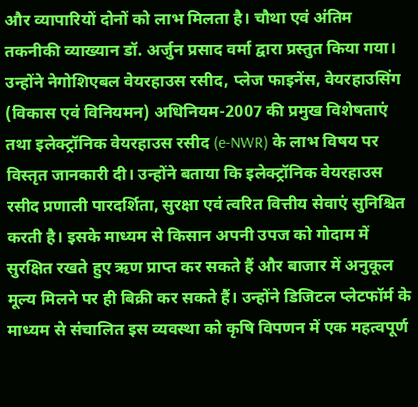और व्यापारियों दोनों को लाभ मिलता है। चौथा एवं अंतिम तकनीकी व्याख्यान डॉ. अर्जुन प्रसाद वर्मा द्वारा प्रस्तुत किया गया। उन्होंने नेगोशिएबल वेयरहाउस रसीद, प्लेज फाइनेंस, वेयरहाउसिंग (विकास एवं विनियमन) अधिनियम-2007 की प्रमुख विशेषताएं तथा इलेक्ट्रॉनिक वेयरहाउस रसीद (e-NWR) के लाभ विषय पर विस्तृत जानकारी दी। उन्होंने बताया कि इलेक्ट्रॉनिक वेयरहाउस रसीद प्रणाली पारदर्शिता, सुरक्षा एवं त्वरित वित्तीय सेवाएं सुनिश्चित करती है। इसके माध्यम से किसान अपनी उपज को गोदाम में सुरक्षित रखते हुए ऋण प्राप्त कर सकते हैं और बाजार में अनुकूल मूल्य मिलने पर ही बिक्री कर सकते हैं। उन्होंने डिजिटल प्लेटफॉर्म के माध्यम से संचालित इस व्यवस्था को कृषि विपणन में एक महत्वपूर्ण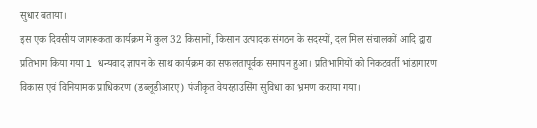सुधार बताया।
इस एक दिवसीय जागरूकता कार्यक्रम में कुल 32 किसानों, किसान उत्पादक संगठन के सदस्यों, दल मिल संचालकों आदि द्वारा प्रतिभाग किया गया l धन्यवाद ज्ञापन के साथ कार्यक्रम का सफलतापूर्वक समापन हुआ। प्रतिभागियों को निकटवर्ती भांडागारण विकास एवं विनियामक प्राधिकरण (डब्लूडीआरए) पंजीकृत वेयरहाउसिंग सुविधा का भ्रमण कराया गया।